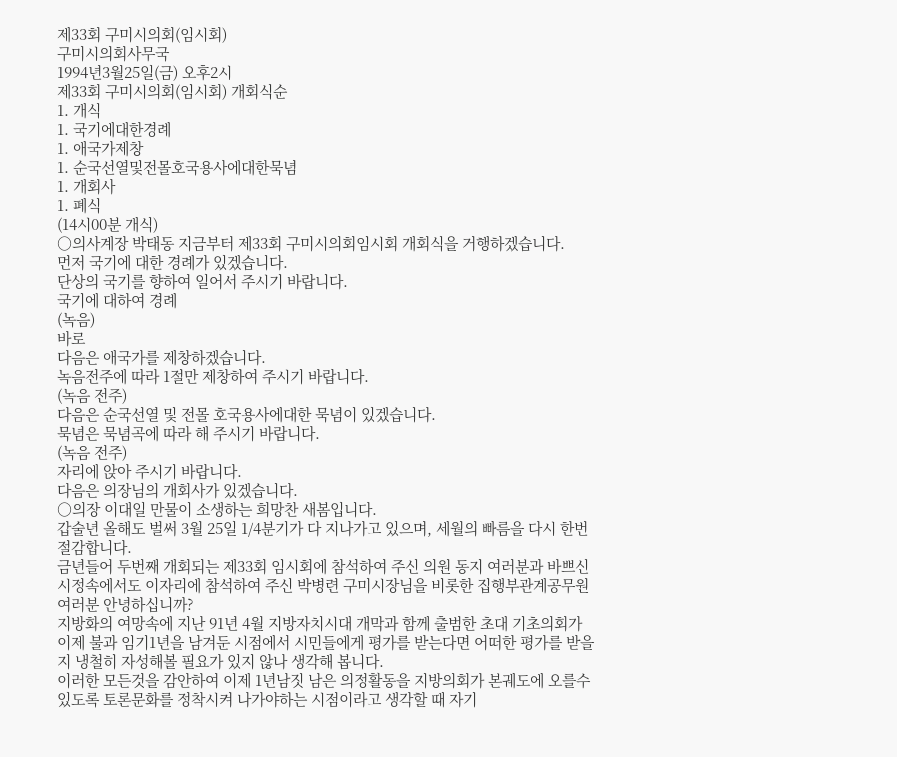제33회 구미시의회(임시회)
구미시의회사무국
1994년3월25일(금) 오후2시
제33회 구미시의회(임시회) 개회식순
1. 개식
1. 국기에대한경례
1. 애국가제창
1. 순국선열및전몰호국용사에대한묵념
1. 개회사
1. 폐식
(14시00분 개식)
○의사계장 박태동 지금부터 제33회 구미시의회임시회 개회식을 거행하겠습니다.
먼저 국기에 대한 경례가 있겠습니다.
단상의 국기를 향하여 일어서 주시기 바랍니다.
국기에 대하여 경례
(녹음)
바로
다음은 애국가를 제창하겠습니다.
녹음전주에 따라 1절만 제창하여 주시기 바랍니다.
(녹음 전주)
다음은 순국선열 및 전몰 호국용사에대한 묵념이 있겠습니다.
묵념은 묵념곡에 따라 해 주시기 바랍니다.
(녹음 전주)
자리에 앉아 주시기 바랍니다.
다음은 의장님의 개회사가 있겠습니다.
○의장 이대일 만물이 소생하는 희망찬 새봄입니다.
갑술년 올해도 벌써 3월 25일 1/4분기가 다 지나가고 있으며, 세월의 빠름을 다시 한번 절감합니다.
금년들어 두번째 개회되는 제33회 임시회에 참석하여 주신 의원 동지 여러분과 바쁘신 시정속에서도 이자리에 참석하여 주신 박병련 구미시장님을 비롯한 집행부관계공무원 여러분 안녕하십니까?
지방화의 여망속에 지난 91년 4월 지방자치시대 개막과 함께 출범한 초대 기초의회가 이제 불과 임기1년을 남겨둔 시점에서 시민들에게 평가를 받는다면 어떠한 평가를 받을지 냉철히 자성해볼 필요가 있지 않나 생각해 봅니다.
이러한 모든것을 감안하여 이제 1년남짓 남은 의정활동을 지방의회가 본궤도에 오를수 있도록 토론문화를 정착시켜 나가야하는 시점이라고 생각할 때 자기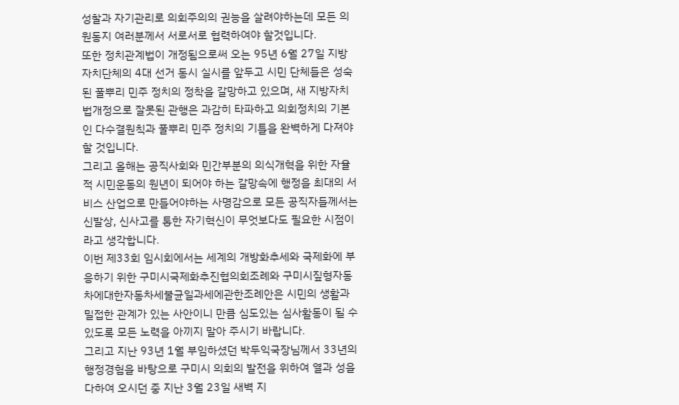성찰과 자기관리로 의회주의의 권능을 살려야하는데 모든 의원동지 여러분께서 서로서로 협력하여야 할것입니다.
또한 정치관계법이 개정됨으로써 오는 95년 6월 27일 지방자치단체의 4대 선거 동시 실시를 앞두고 시민 단체들은 성숙된 풀뿌리 민주 정치의 정착을 갈망하고 있으며, 새 지방자치법개정으로 잘못된 관행은 과감히 타파하고 의회정치의 기본인 다수결원칙과 풀뿌리 민주 정치의 기틀을 완벽하게 다져야할 것입니다.
그리고 올해는 공직사회와 민간부분의 의식개혁을 위한 자율적 시민운동의 원년이 되어야 하는 갈망속에 행정을 최대의 서비스 산업으로 만들어야하는 사명감으로 모든 공직자들께서는 신발상, 신사고를 통한 자기혁신이 무엇보다도 필요한 시점이라고 생각합니다.
이번 제33회 임시회에서는 세계의 개방화추세와 국제화에 부응하기 위한 구미시국제화추진협의회조례와 구미시짚형자동차에대한자동차세불균일과세에관한조례안은 시민의 생활과 밀접한 관계가 있는 사안이니 만큼 심도있는 심사활동이 될 수 있도록 모든 노력을 아끼지 말아 주시기 바랍니다.
그리고 지난 93년 1월 부임하셨던 박두익국장님께서 33년의 행정경험을 바탕으로 구미시 의회의 발전을 위하여 열과 성을 다하여 오시던 중 지난 3월 23일 새벽 지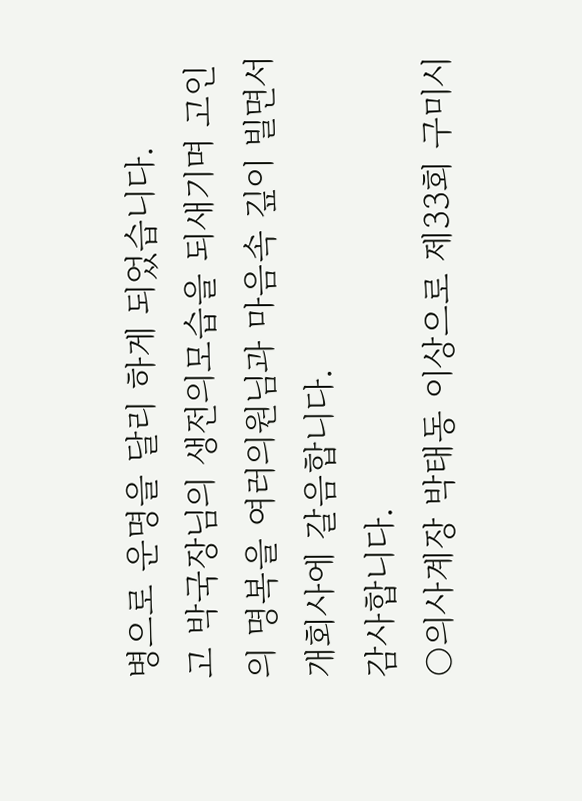병으로 운명을 달리 하게 되었습니다.
고 박국장님의 생전의모습을 되새기며 고인의 명복을 여러의원님과 마음속 깊이 빌면서 개회사에 갈음합니다.
감사합니다.
○의사계장 박태동 이상으로 제33회 구미시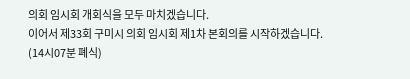의회 임시회 개회식을 모두 마치겠습니다.
이어서 제33회 구미시 의회 임시회 제1차 본회의를 시작하겠습니다.
(14시07분 폐식)